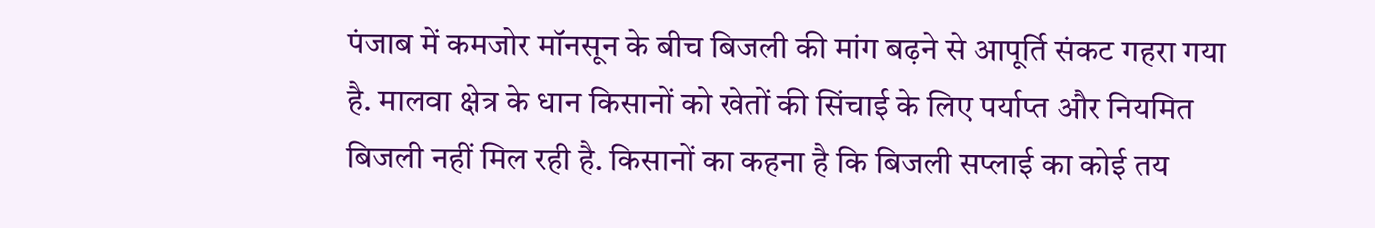पंजाब में कमजोर मॉनसून के बीच बिजली की मांग बढ़ने से आपूर्ति संकट गहरा गया है. मालवा क्षेत्र के धान किसानों को खेतों की सिंचाई के लिए पर्याप्त और नियमित बिजली नहीं मिल रही है. किसानों का कहना है कि बिजली सप्लाई का कोई तय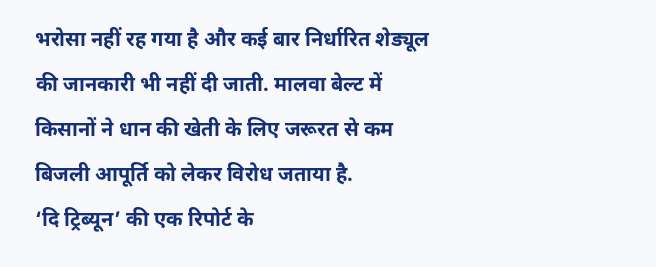भरोसा नहीं रह गया है और कई बार निर्धारित शेड्यूल की जानकारी भी नहीं दी जाती. मालवा बेल्ट में किसानों ने धान की खेती के लिए जरूरत से कम बिजली आपूर्ति को लेकर विरोध जताया है.
‘दि ट्रिब्यून’ की एक रिपोर्ट के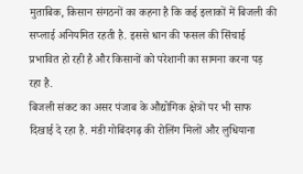मुताबिक, किसान संगठनों का कहना है कि कई इलाकों में बिजली की सप्लाई अनियमित रहती है. इससे धान की फसल की सिंचाई प्रभावित हो रही है और किसानों को परेशानी का सामना करना पड़ रहा है.
बिजली संकट का असर पंजाब के औद्योगिक क्षेत्रों पर भी साफ दिखाई दे रहा है. मंडी गोबिंदगढ़ की रोलिंग मिलों और लुधियाना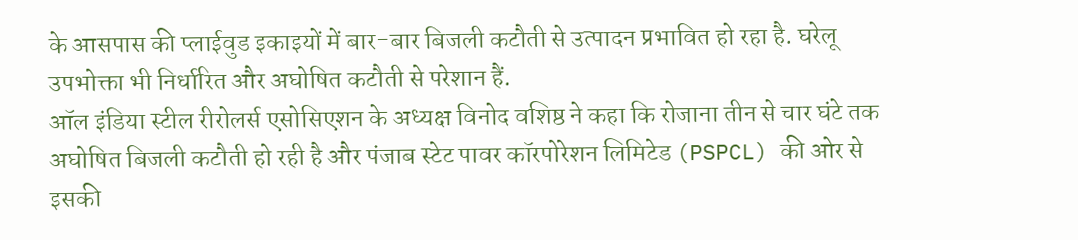के आसपास की प्लाईवुड इकाइयों में बार-बार बिजली कटौती से उत्पादन प्रभावित हो रहा है. घरेलू उपभोक्ता भी निर्धारित और अघोषित कटौती से परेशान हैं.
ऑल इंडिया स्टील रीरोलर्स एसोसिएशन के अध्यक्ष विनोद वशिष्ठ ने कहा कि रोजाना तीन से चार घंटे तक अघोषित बिजली कटौती हो रही है और पंजाब स्टेट पावर कॉरपोरेशन लिमिटेड (PSPCL) की ओर से इसकी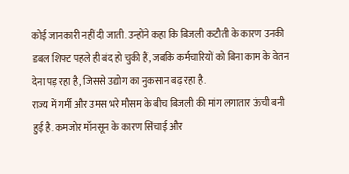कोई जानकारी नहीं दी जाती. उन्होंने कहा कि बिजली कटौती के कारण उनकी डबल शिफ्ट पहले ही बंद हो चुकी हैं, जबकि कर्मचारियों को बिना काम के वेतन देना पड़ रहा है, जिससे उद्योग का नुकसान बढ़ रहा है.
राज्य में गर्मी और उमस भरे मौसम के बीच बिजली की मांग लगातार ऊंची बनी हुई है. कमजोर मॉनसून के कारण सिंचाई और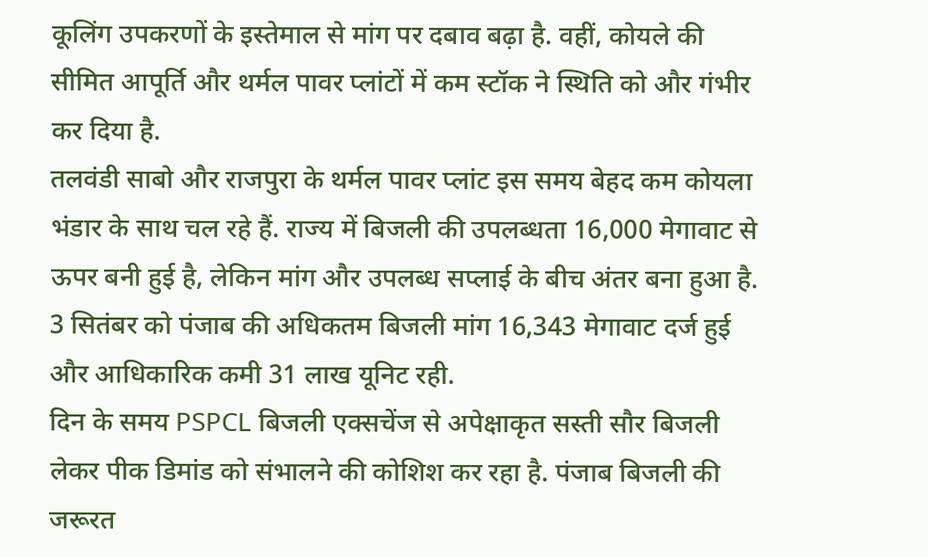कूलिंग उपकरणों के इस्तेमाल से मांग पर दबाव बढ़ा है. वहीं, कोयले की सीमित आपूर्ति और थर्मल पावर प्लांटों में कम स्टॉक ने स्थिति को और गंभीर कर दिया है.
तलवंडी साबो और राजपुरा के थर्मल पावर प्लांट इस समय बेहद कम कोयला भंडार के साथ चल रहे हैं. राज्य में बिजली की उपलब्धता 16,000 मेगावाट से ऊपर बनी हुई है, लेकिन मांग और उपलब्ध सप्लाई के बीच अंतर बना हुआ है. 3 सितंबर को पंजाब की अधिकतम बिजली मांग 16,343 मेगावाट दर्ज हुई और आधिकारिक कमी 31 लाख यूनिट रही.
दिन के समय PSPCL बिजली एक्सचेंज से अपेक्षाकृत सस्ती सौर बिजली लेकर पीक डिमांड को संभालने की कोशिश कर रहा है. पंजाब बिजली की जरूरत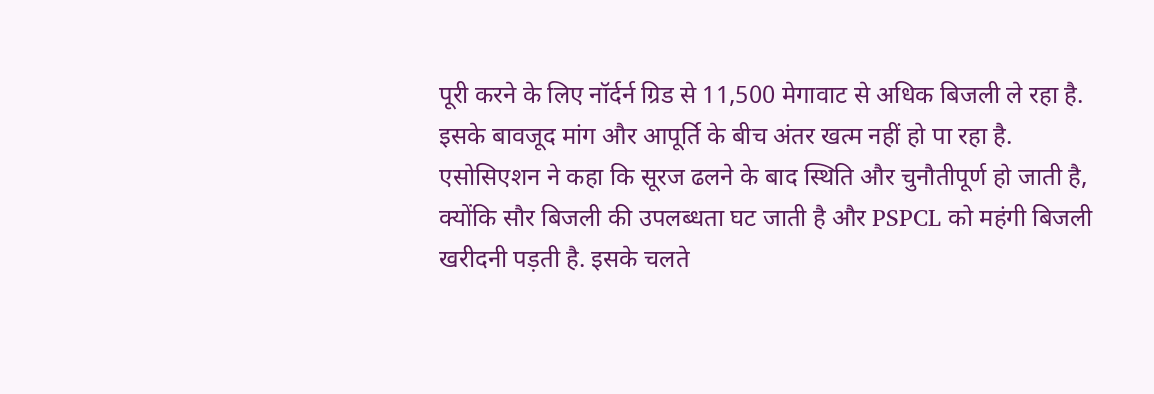पूरी करने के लिए नॉर्दर्न ग्रिड से 11,500 मेगावाट से अधिक बिजली ले रहा है. इसके बावजूद मांग और आपूर्ति के बीच अंतर खत्म नहीं हो पा रहा है.
एसोसिएशन ने कहा कि सूरज ढलने के बाद स्थिति और चुनौतीपूर्ण हो जाती है, क्योंकि सौर बिजली की उपलब्धता घट जाती है और PSPCL को महंगी बिजली खरीदनी पड़ती है. इसके चलते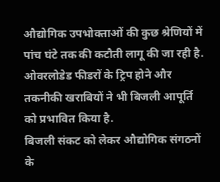औद्योगिक उपभोक्ताओं की कुछ श्रेणियों में पांच घंटे तक की कटौती लागू की जा रही है. ओवरलोडेड फीडरों के ट्रिप होने और तकनीकी खराबियों ने भी बिजली आपूर्ति को प्रभावित किया है.
बिजली संकट को लेकर औद्योगिक संगठनों के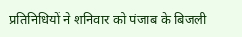प्रतिनिधियों ने शनिवार को पंजाब के बिजली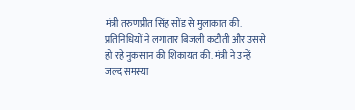मंत्री तरुणप्रीत सिंह सोंड से मुलाकात की. प्रतिनिधियों ने लगातार बिजली कटौती और उससे हो रहे नुकसान की शिकायत की. मंत्री ने उन्हें जल्द समस्या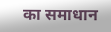का समाधान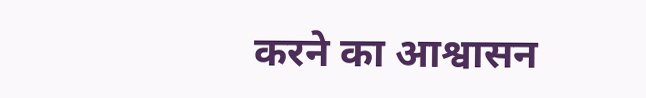करने का आश्वासन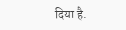दिया है.